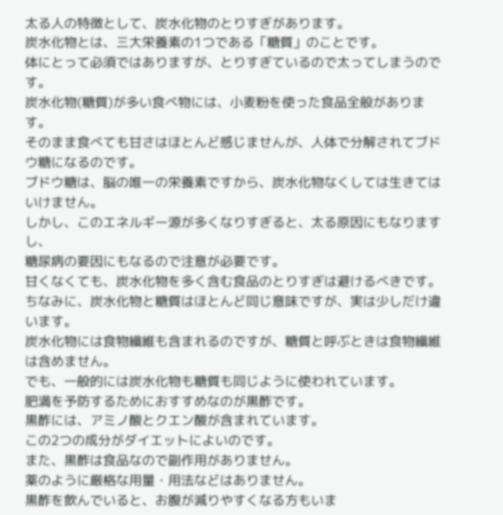太る人の特徴として、炭水化物のとりすぎがあります。
炭水化物とは、三大栄養素の1つである「糖質」のことです。
体にとって必須ではありますが、とりすぎているので太ってしまうのです。
炭水化物(糖質)が多い食べ物には、小麦粉を使った食品全般があります。
そのまま食べても甘さはほとんど感じませんが、人体で分解されてブドウ糖になるのです。
ブドウ糖は、脳の唯一の栄養素ですから、炭水化物なくしては生きてはいけません。
しかし、このエネルギー源が多くなりすぎると、太る原因にもなりますし、
糖尿病の要因にもなるので注意が必要です。
甘くなくても、炭水化物を多く含む食品のとりすぎは避けるべきです。
ちなみに、炭水化物と糖質はほとんど同じ意味ですが、実は少しだけ違います。
炭水化物には食物繊維も含まれるのですが、糖質と呼ぶときは食物繊維は含めません。
でも、一般的には炭水化物も糖質も同じように使われています。
肥満を予防するためにおすすめなのが黒酢です。
黒酢には、アミノ酸とクエン酸が含まれています。
この2つの成分がダイエットによいのです。
また、黒酢は食品なので副作用がありません。
薬のように厳格な用量・用法などはありません。
黒酢を飲んでいると、お腹が減りやすくなる方もいま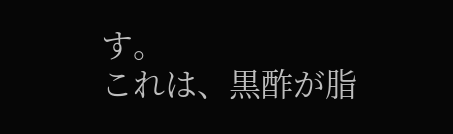す。
これは、黒酢が脂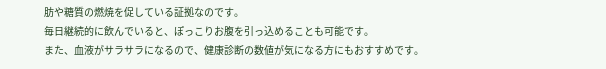肪や糖質の燃焼を促している証拠なのです。
毎日継続的に飲んでいると、ぽっこりお腹を引っ込めることも可能です。
また、血液がサラサラになるので、健康診断の数値が気になる方にもおすすめです。